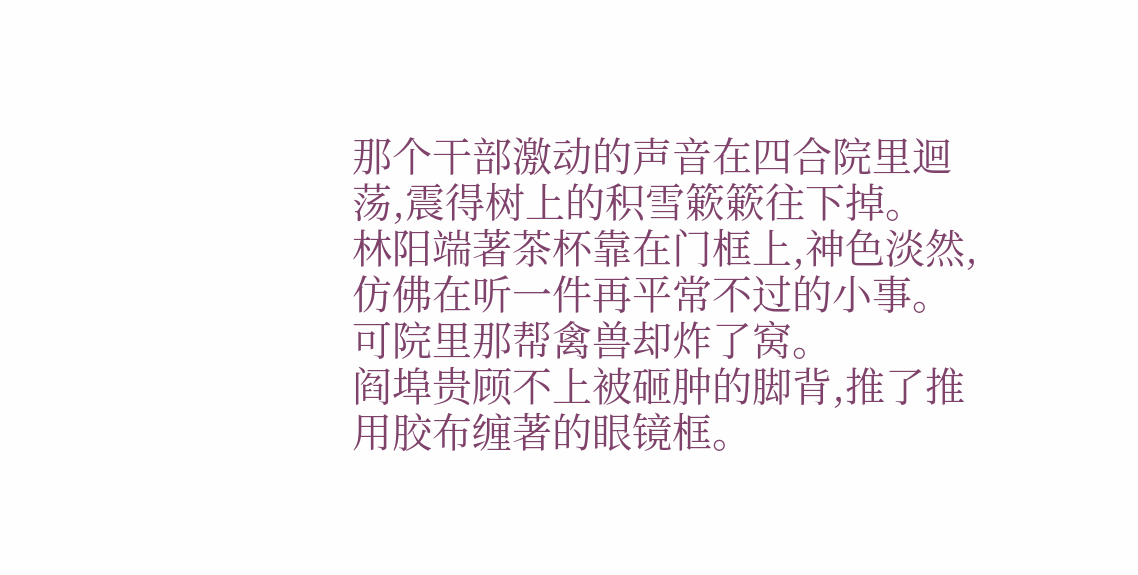那个干部激动的声音在四合院里迴荡,震得树上的积雪簌簌往下掉。
林阳端著茶杯靠在门框上,神色淡然,仿佛在听一件再平常不过的小事。
可院里那帮禽兽却炸了窝。
阎埠贵顾不上被砸肿的脚背,推了推用胶布缠著的眼镜框。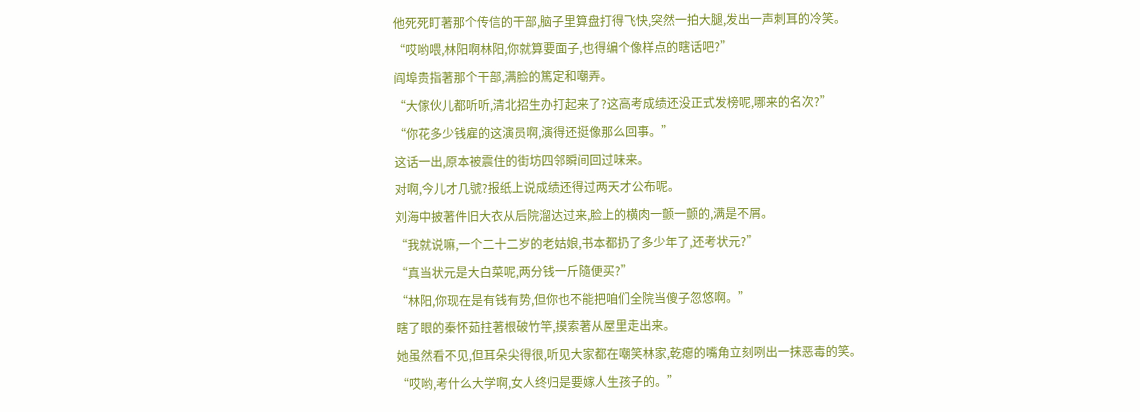他死死盯著那个传信的干部,脑子里算盘打得飞快,突然一拍大腿,发出一声刺耳的冷笑。
“哎哟喂,林阳啊林阳,你就算要面子,也得编个像样点的瞎话吧?”
阎埠贵指著那个干部,满脸的篤定和嘲弄。
“大傢伙儿都听听,清北招生办打起来了?这高考成绩还没正式发榜呢,哪来的名次?”
“你花多少钱雇的这演员啊,演得还挺像那么回事。”
这话一出,原本被震住的街坊四邻瞬间回过味来。
对啊,今儿才几號?报纸上说成绩还得过两天才公布呢。
刘海中披著件旧大衣从后院溜达过来,脸上的横肉一颤一颤的,满是不屑。
“我就说嘛,一个二十二岁的老姑娘,书本都扔了多少年了,还考状元?”
“真当状元是大白菜呢,两分钱一斤隨便买?”
“林阳,你现在是有钱有势,但你也不能把咱们全院当傻子忽悠啊。”
瞎了眼的秦怀茹拄著根破竹竿,摸索著从屋里走出来。
她虽然看不见,但耳朵尖得很,听见大家都在嘲笑林家,乾瘪的嘴角立刻咧出一抹恶毒的笑。
“哎哟,考什么大学啊,女人终归是要嫁人生孩子的。”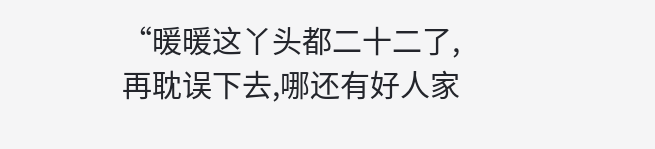“暖暖这丫头都二十二了,再耽误下去,哪还有好人家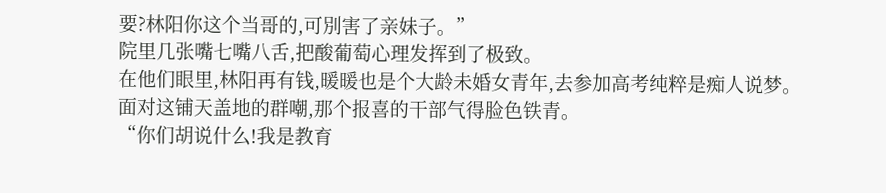要?林阳你这个当哥的,可別害了亲妹子。”
院里几张嘴七嘴八舌,把酸葡萄心理发挥到了极致。
在他们眼里,林阳再有钱,暖暖也是个大龄未婚女青年,去参加高考纯粹是痴人说梦。
面对这铺天盖地的群嘲,那个报喜的干部气得脸色铁青。
“你们胡说什么!我是教育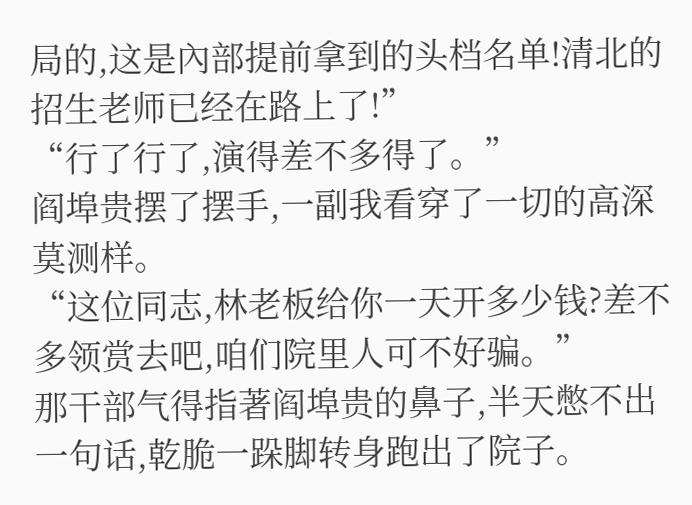局的,这是內部提前拿到的头档名单!清北的招生老师已经在路上了!”
“行了行了,演得差不多得了。”
阎埠贵摆了摆手,一副我看穿了一切的高深莫测样。
“这位同志,林老板给你一天开多少钱?差不多领赏去吧,咱们院里人可不好骗。”
那干部气得指著阎埠贵的鼻子,半天憋不出一句话,乾脆一跺脚转身跑出了院子。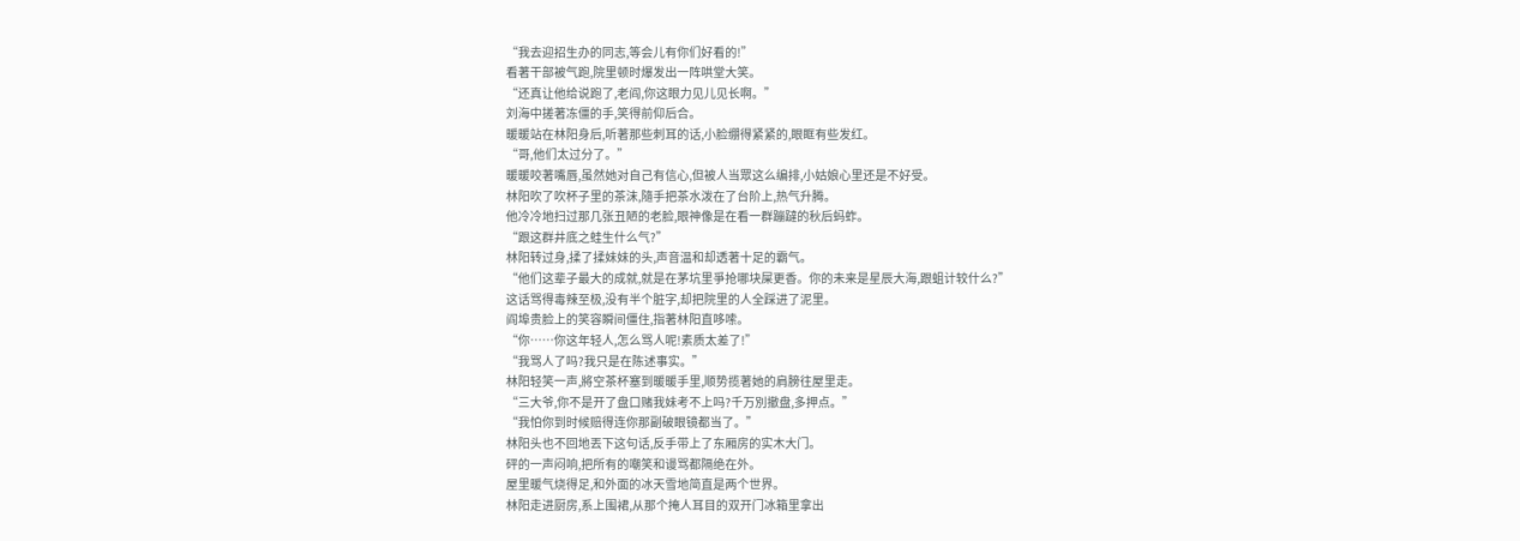“我去迎招生办的同志,等会儿有你们好看的!”
看著干部被气跑,院里顿时爆发出一阵哄堂大笑。
“还真让他给说跑了,老阎,你这眼力见儿见长啊。”
刘海中搓著冻僵的手,笑得前仰后合。
暖暖站在林阳身后,听著那些刺耳的话,小脸绷得紧紧的,眼眶有些发红。
“哥,他们太过分了。”
暖暖咬著嘴唇,虽然她对自己有信心,但被人当眾这么编排,小姑娘心里还是不好受。
林阳吹了吹杯子里的茶沫,隨手把茶水泼在了台阶上,热气升腾。
他冷冷地扫过那几张丑陋的老脸,眼神像是在看一群蹦躂的秋后蚂蚱。
“跟这群井底之蛙生什么气?”
林阳转过身,揉了揉妹妹的头,声音温和却透著十足的霸气。
“他们这辈子最大的成就,就是在茅坑里爭抢哪块屎更香。你的未来是星辰大海,跟蛆计较什么?”
这话骂得毒辣至极,没有半个脏字,却把院里的人全踩进了泥里。
阎埠贵脸上的笑容瞬间僵住,指著林阳直哆嗦。
“你……你这年轻人,怎么骂人呢!素质太差了!”
“我骂人了吗?我只是在陈述事实。”
林阳轻笑一声,將空茶杯塞到暖暖手里,顺势揽著她的肩膀往屋里走。
“三大爷,你不是开了盘口赌我妹考不上吗?千万別撤盘,多押点。”
“我怕你到时候赔得连你那副破眼镜都当了。”
林阳头也不回地丟下这句话,反手带上了东厢房的实木大门。
砰的一声闷响,把所有的嘲笑和谩骂都隔绝在外。
屋里暖气烧得足,和外面的冰天雪地简直是两个世界。
林阳走进厨房,系上围裙,从那个掩人耳目的双开门冰箱里拿出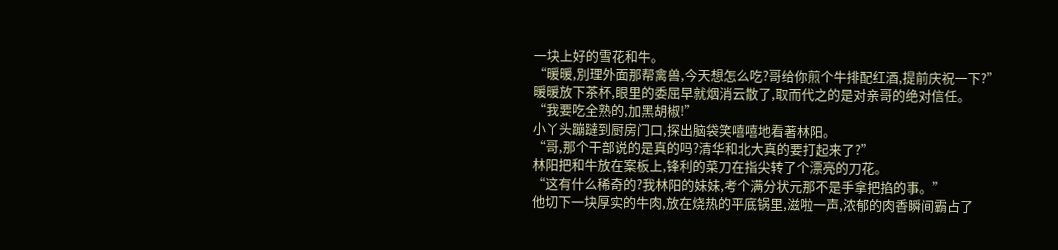一块上好的雪花和牛。
“暖暖,別理外面那帮禽兽,今天想怎么吃?哥给你煎个牛排配红酒,提前庆祝一下?”
暖暖放下茶杯,眼里的委屈早就烟消云散了,取而代之的是对亲哥的绝对信任。
“我要吃全熟的,加黑胡椒!”
小丫头蹦躂到厨房门口,探出脑袋笑嘻嘻地看著林阳。
“哥,那个干部说的是真的吗?清华和北大真的要打起来了?”
林阳把和牛放在案板上,锋利的菜刀在指尖转了个漂亮的刀花。
“这有什么稀奇的?我林阳的妹妹,考个满分状元那不是手拿把掐的事。”
他切下一块厚实的牛肉,放在烧热的平底锅里,滋啦一声,浓郁的肉香瞬间霸占了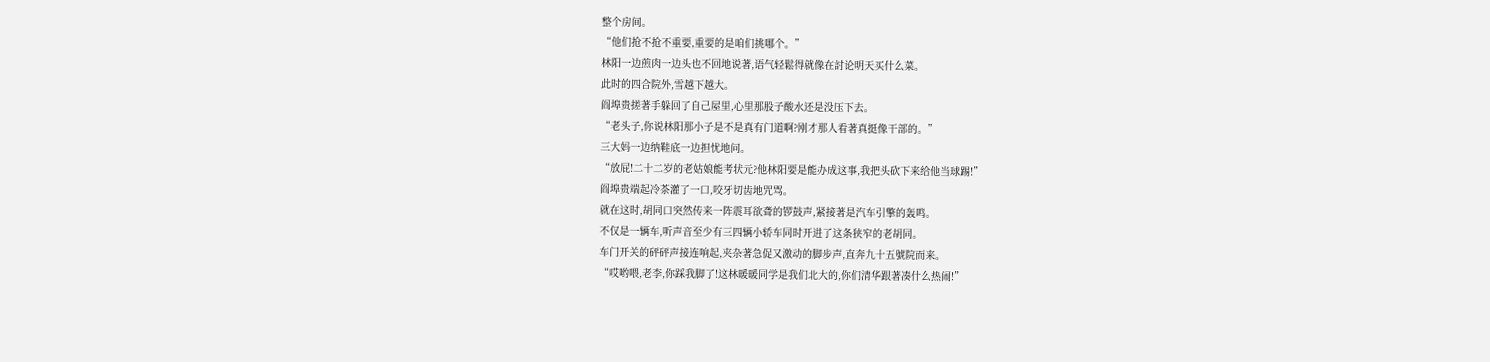整个房间。
“他们抢不抢不重要,重要的是咱们挑哪个。”
林阳一边煎肉一边头也不回地说著,语气轻鬆得就像在討论明天买什么菜。
此时的四合院外,雪越下越大。
阎埠贵搓著手躲回了自己屋里,心里那股子酸水还是没压下去。
“老头子,你说林阳那小子是不是真有门道啊?刚才那人看著真挺像干部的。”
三大妈一边纳鞋底一边担忧地问。
“放屁!二十二岁的老姑娘能考状元?他林阳要是能办成这事,我把头砍下来给他当球踢!”
阎埠贵端起冷茶灌了一口,咬牙切齿地咒骂。
就在这时,胡同口突然传来一阵震耳欲聋的锣鼓声,紧接著是汽车引擎的轰鸣。
不仅是一辆车,听声音至少有三四辆小轿车同时开进了这条狭窄的老胡同。
车门开关的砰砰声接连响起,夹杂著急促又激动的脚步声,直奔九十五號院而来。
“哎哟喂,老李,你踩我脚了!这林暖暖同学是我们北大的,你们清华跟著凑什么热闹!”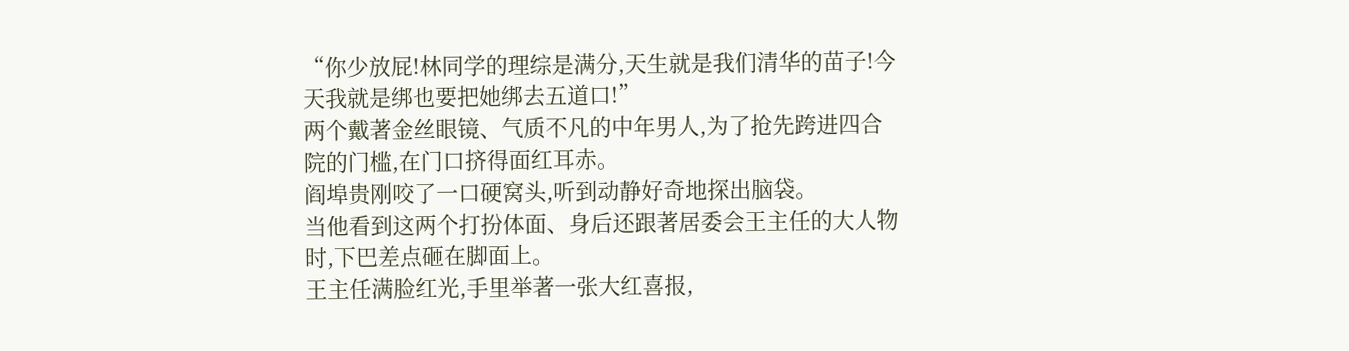“你少放屁!林同学的理综是满分,天生就是我们清华的苗子!今天我就是绑也要把她绑去五道口!”
两个戴著金丝眼镜、气质不凡的中年男人,为了抢先跨进四合院的门槛,在门口挤得面红耳赤。
阎埠贵刚咬了一口硬窝头,听到动静好奇地探出脑袋。
当他看到这两个打扮体面、身后还跟著居委会王主任的大人物时,下巴差点砸在脚面上。
王主任满脸红光,手里举著一张大红喜报,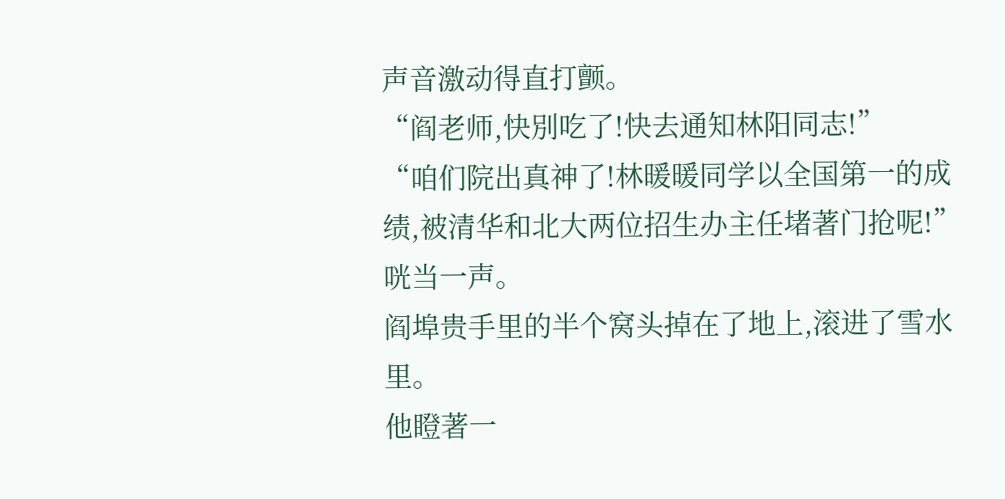声音激动得直打颤。
“阎老师,快別吃了!快去通知林阳同志!”
“咱们院出真神了!林暖暖同学以全国第一的成绩,被清华和北大两位招生办主任堵著门抢呢!”
咣当一声。
阎埠贵手里的半个窝头掉在了地上,滚进了雪水里。
他瞪著一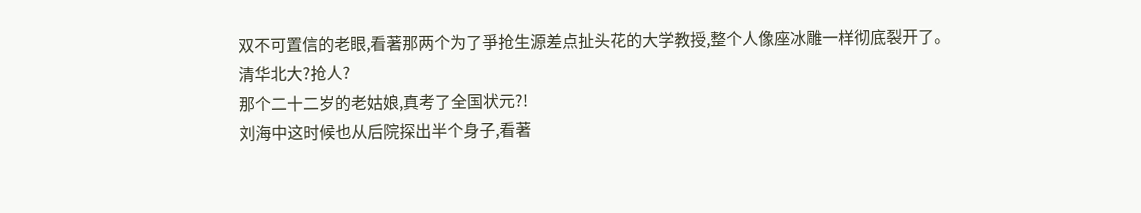双不可置信的老眼,看著那两个为了爭抢生源差点扯头花的大学教授,整个人像座冰雕一样彻底裂开了。
清华北大?抢人?
那个二十二岁的老姑娘,真考了全国状元?!
刘海中这时候也从后院探出半个身子,看著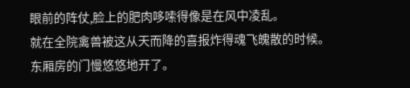眼前的阵仗,脸上的肥肉哆嗦得像是在风中凌乱。
就在全院禽兽被这从天而降的喜报炸得魂飞魄散的时候。
东厢房的门慢悠悠地开了。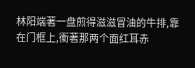林阳端著一盘煎得滋滋冒油的牛排,靠在门框上,衝著那两个面红耳赤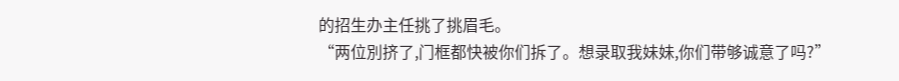的招生办主任挑了挑眉毛。
“两位別挤了,门框都快被你们拆了。想录取我妹妹,你们带够诚意了吗?”